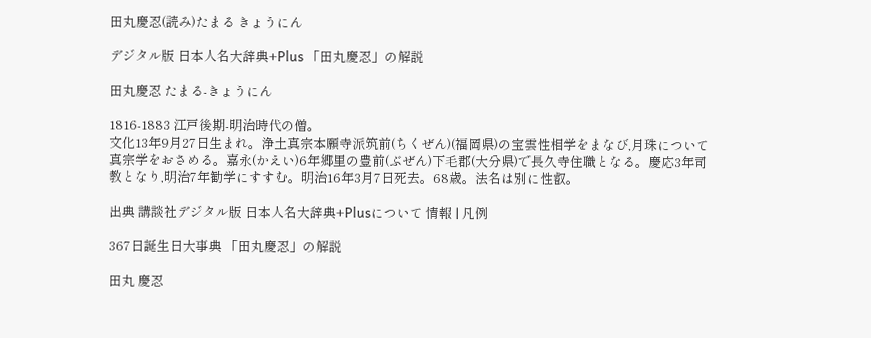田丸慶忍(読み)たまる きょうにん

デジタル版 日本人名大辞典+Plus 「田丸慶忍」の解説

田丸慶忍 たまる-きょうにん

1816-1883 江戸後期-明治時代の僧。
文化13年9月27日生まれ。浄土真宗本願寺派筑前(ちくぜん)(福岡県)の宝雲性相学をまなび,月珠について真宗学をおさめる。嘉永(かえい)6年郷里の豊前(ぶぜん)下毛郡(大分県)で長久寺住職となる。慶応3年司教となり,明治7年勧学にすすむ。明治16年3月7日死去。68歳。法名は別に性叡。

出典 講談社デジタル版 日本人名大辞典+Plusについて 情報 | 凡例

367日誕生日大事典 「田丸慶忍」の解説

田丸 慶忍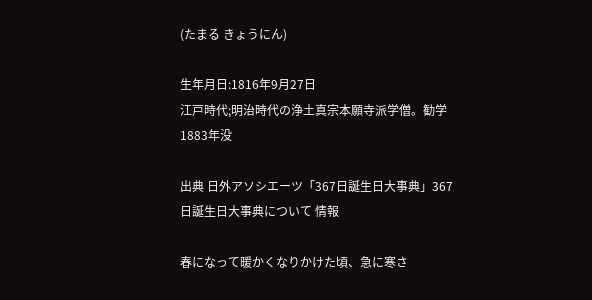(たまる きょうにん)

生年月日:1816年9月27日
江戸時代;明治時代の浄土真宗本願寺派学僧。勧学
1883年没

出典 日外アソシエーツ「367日誕生日大事典」367日誕生日大事典について 情報

春になって暖かくなりかけた頃、急に寒さ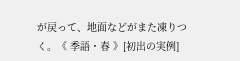が戻って、地面などがまた凍りつく。《 季語・春 》[初出の実例]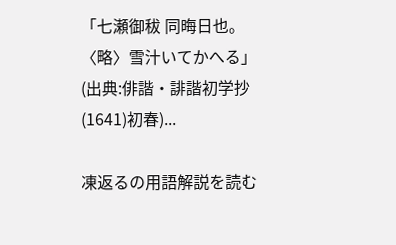「七瀬御秡 同晦日也。〈略〉雪汁いてかへる」(出典:俳諧・誹諧初学抄(1641)初春)...

凍返るの用語解説を読む